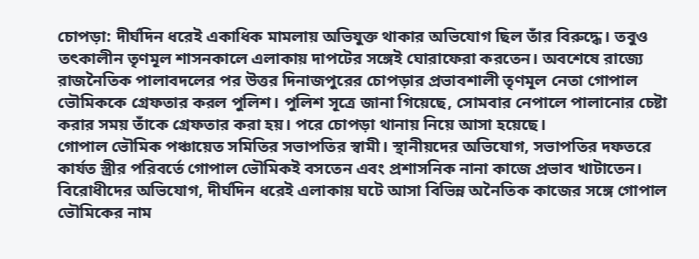চোপড়া: দীর্ঘদিন ধরেই একাধিক মামলায় অভিযুক্ত থাকার অভিযোগ ছিল তাঁর বিরুদ্ধে। তবুও তৎকালীন তৃণমূল শাসনকালে এলাকায় দাপটের সঙ্গেই ঘোরাফেরা করতেন। অবশেষে রাজ্যে রাজনৈতিক পালাবদলের পর উত্তর দিনাজপুরের চোপড়ার প্রভাবশালী তৃণমূল নেতা গোপাল ভৌমিককে গ্রেফতার করল পুলিশ। পুলিশ সূত্রে জানা গিয়েছে, সোমবার নেপালে পালানোর চেষ্টা করার সময় তাঁকে গ্রেফতার করা হয়। পরে চোপড়া থানায় নিয়ে আসা হয়েছে।
গোপাল ভৌমিক পঞ্চায়েত সমিতির সভাপতির স্বামী। স্থানীয়দের অভিযোগ, সভাপতির দফতরে কার্যত স্ত্রীর পরিবর্তে গোপাল ভৌমিকই বসতেন এবং প্রশাসনিক নানা কাজে প্রভাব খাটাতেন। বিরোধীদের অভিযোগ, দীর্ঘদিন ধরেই এলাকায় ঘটে আসা বিভিন্ন অনৈতিক কাজের সঙ্গে গোপাল ভৌমিকের নাম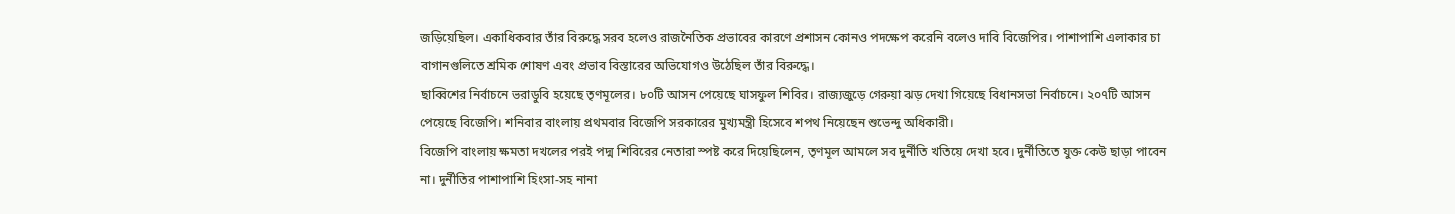জড়িয়েছিল। একাধিকবার তাঁর বিরুদ্ধে সরব হলেও রাজনৈতিক প্রভাবের কারণে প্রশাসন কোনও পদক্ষেপ করেনি বলেও দাবি বিজেপির। পাশাপাশি এলাকার চা বাগানগুলিতে শ্রমিক শোষণ এবং প্রভাব বিস্তারের অভিযোগও উঠেছিল তাঁর বিরুদ্ধে।
ছাব্বিশের নির্বাচনে ভরাডুবি হয়েছে তৃণমূলের। ৮০টি আসন পেয়েছে ঘাসফুল শিবির। রাজ্যজুড়ে গেরুয়া ঝড় দেখা গিয়েছে বিধানসভা নির্বাচনে। ২০৭টি আসন পেয়েছে বিজেপি। শনিবার বাংলায় প্রথমবার বিজেপি সরকারের মুখ্যমন্ত্রী হিসেবে শপথ নিয়েছেন শুভেন্দু অধিকারী।
বিজেপি বাংলায় ক্ষমতা দখলের পরই পদ্ম শিবিরের নেতারা স্পষ্ট করে দিয়েছিলেন, তৃণমূল আমলে সব দুর্নীতি খতিয়ে দেখা হবে। দুর্নীতিতে যুক্ত কেউ ছাড়া পাবেন না। দুর্নীতির পাশাপাশি হিংসা-সহ নানা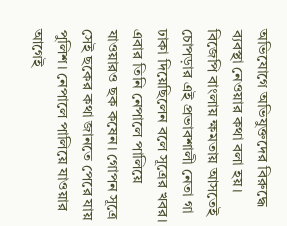অভিযোগে অভিযুক্তদের বিরুদ্ধে ব্যবস্থা নেওয়ার কথা বলা হয়। বিজেপি বাংলায় ক্ষমতায় আসতেই চোপড়ার এই প্রভাবশালী নেতা গা ঢাকা দিয়েছিলেন বলে সূত্রের খবর। এবার তিনি নেপালে পালিয়ে যাওয়ারও ছক কষেন। গোপন সূত্রে সেই ছকের কথা জানতে পেরে যায় পুলিশ। নেপালে পালিয়ে যাওয়ার আগেই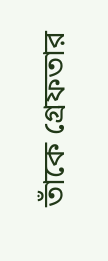তাঁকে গ্রেফতার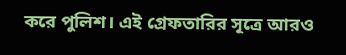করে পুলিশ। এই গ্রেফতারির সূত্রে আরও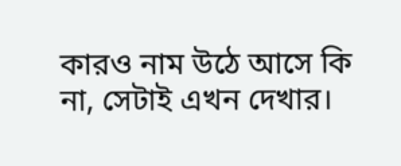কারও নাম উঠে আসে কি না, সেটাই এখন দেখার।